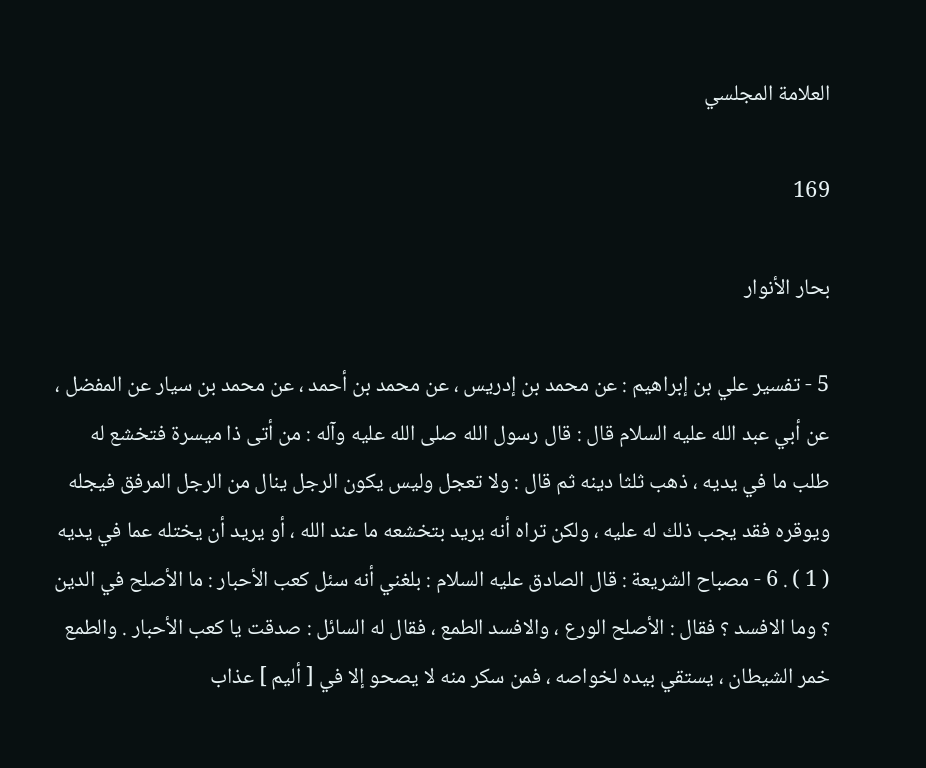العلامة المجلسي

169

بحار الأنوار

5 - تفسير علي بن إبراهيم : عن محمد بن إدريس ، عن محمد بن أحمد ، عن محمد بن سيار عن المفضل ، عن أبي عبد الله عليه السلام قال : قال رسول الله صلى الله عليه وآله : من أتى ذا ميسرة فتخشع له طلب ما في يديه ، ذهب ثلثا دينه ثم قال : ولا تعجل وليس يكون الرجل ينال من الرجل المرفق فيجله ويوقره فقد يجب ذلك له عليه ، ولكن تراه أنه يريد بتخشعه ما عند الله ، أو يريد أن يختله عما في يديه ( 1 ) . 6 - مصباح الشريعة : قال الصادق عليه السلام : بلغني أنه سئل كعب الأحبار : ما الأصلح في الدين ؟ وما الافسد ؟ فقال : الأصلح الورع ، والافسد الطمع ، فقال له السائل : صدقت يا كعب الأحبار . والطمع خمر الشيطان ، يستقي بيده لخواصه ، فمن سكر منه لا يصحو إلا في [ أليم ] عذاب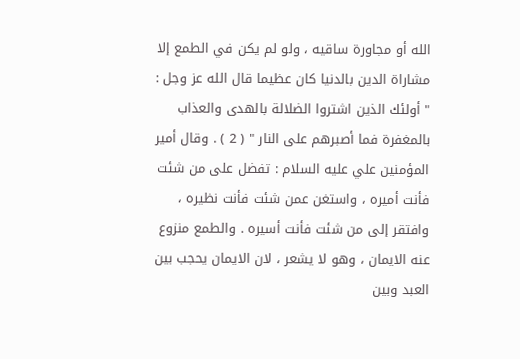الله أو مجاورة ساقيه ، ولو لم يكن في الطمع إلا مشاراة الدين بالدنيا كان عظيما قال الله عز وجل : " أولئك الذين اشتروا الضلالة بالهدى والعذاب بالمغفرة فما أصبرهم على النار " ( 2 ) . وقال أمير المؤمنين علي عليه السلام : تفضل على من شئت فأنت أميره ، واستغن عمن شئت فأنت نظيره ، وافتقر إلى من شئت فأنت أسيره . والطمع منزوع عنه الايمان ، وهو لا يشعر ، لان الايمان يحجب بين العبد وبين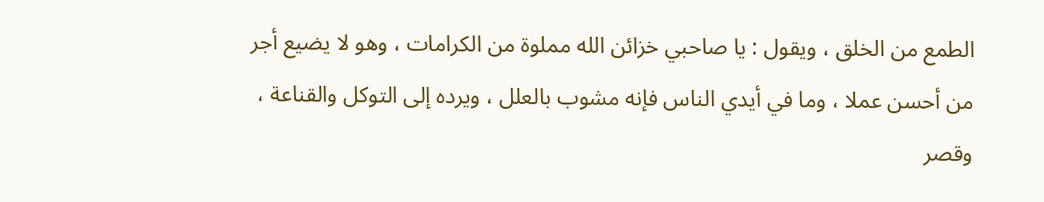الطمع من الخلق ، ويقول : يا صاحبي خزائن الله مملوة من الكرامات ، وهو لا يضيع أجر من أحسن عملا ، وما في أيدي الناس فإنه مشوب بالعلل ، ويرده إلى التوكل والقناعة ، وقصر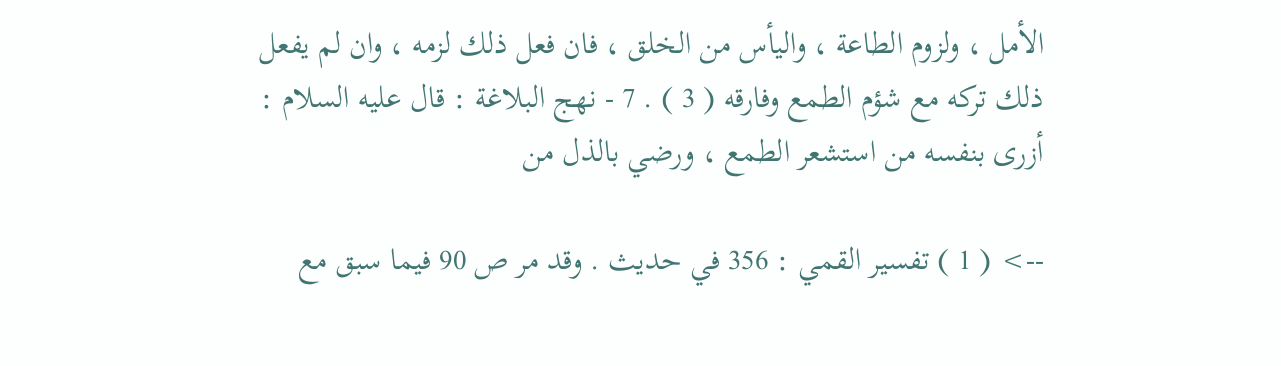الأمل ، ولزوم الطاعة ، واليأس من الخلق ، فان فعل ذلك لزمه ، وان لم يفعل ذلك تركه مع شؤم الطمع وفارقه ( 3 ) . 7 - نهج البلاغة : قال عليه السلام : أزرى بنفسه من استشعر الطمع ، ورضي بالذل من

--> ( 1 ) تفسير القمي : 356 في حديث . وقد مر ص 90 فيما سبق مع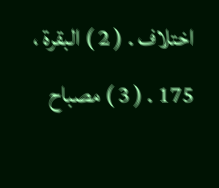اختلاف . ( 2 ) البقرة ، 175 . ( 3 ) مصباح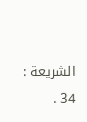الشريعة : 34 .